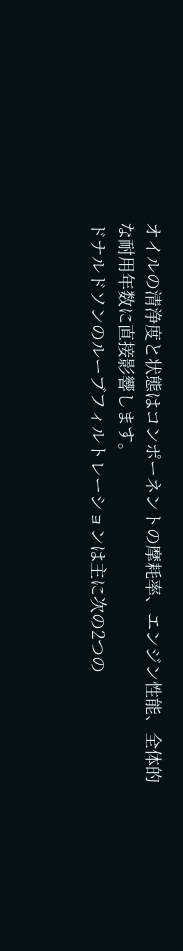オイルの清浄度と状態はコンポーネントの摩耗率、エンジン性能、全体的な耐用年数に直接影響します。
ドナルドソンのルーブフィルトレーションは主に次の2つの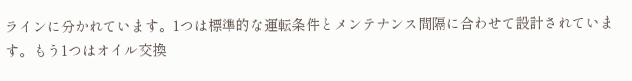ラインに分かれています。1つは標準的な運転条件とメンテナンス間隔に合わせて設計されています。もう1つはオイル交換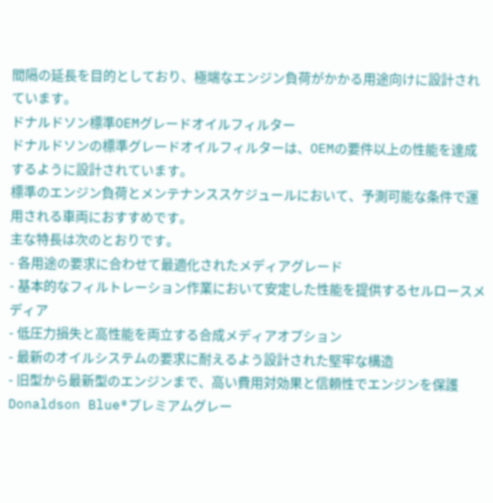間隔の延長を目的としており、極端なエンジン負荷がかかる用途向けに設計されています。
ドナルドソン標準OEMグレードオイルフィルター
ドナルドソンの標準グレードオイルフィルターは、OEMの要件以上の性能を達成するように設計されています。
標準のエンジン負荷とメンテナンススケジュールにおいて、予測可能な条件で運用される車両におすすめです。
主な特長は次のとおりです。
- 各用途の要求に合わせて最適化されたメディアグレード
- 基本的なフィルトレーション作業において安定した性能を提供するセルロースメディア
- 低圧力損失と高性能を両立する合成メディアオプション
- 最新のオイルシステムの要求に耐えるよう設計された堅牢な構造
- 旧型から最新型のエンジンまで、高い費用対効果と信頼性でエンジンを保護
Donaldson Blue®プレミアムグレー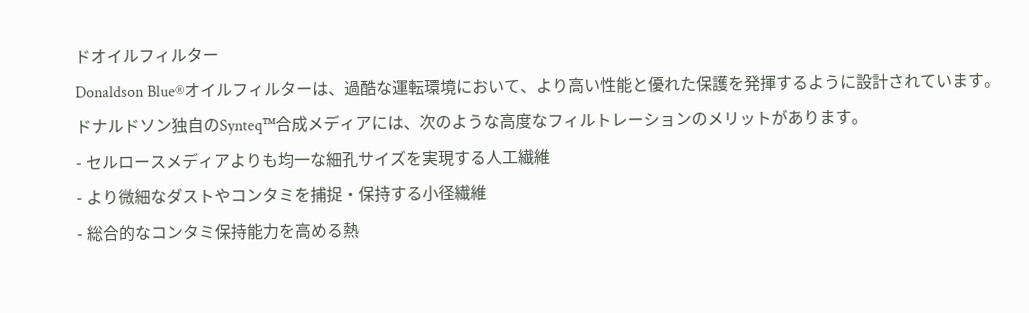ドオイルフィルター
Donaldson Blue®オイルフィルターは、過酷な運転環境において、より高い性能と優れた保護を発揮するように設計されています。
ドナルドソン独自のSynteq™合成メディアには、次のような高度なフィルトレーションのメリットがあります。
- セルロースメディアよりも均一な細孔サイズを実現する人工繊維
- より微細なダストやコンタミを捕捉・保持する小径繊維
- 総合的なコンタミ保持能力を高める熱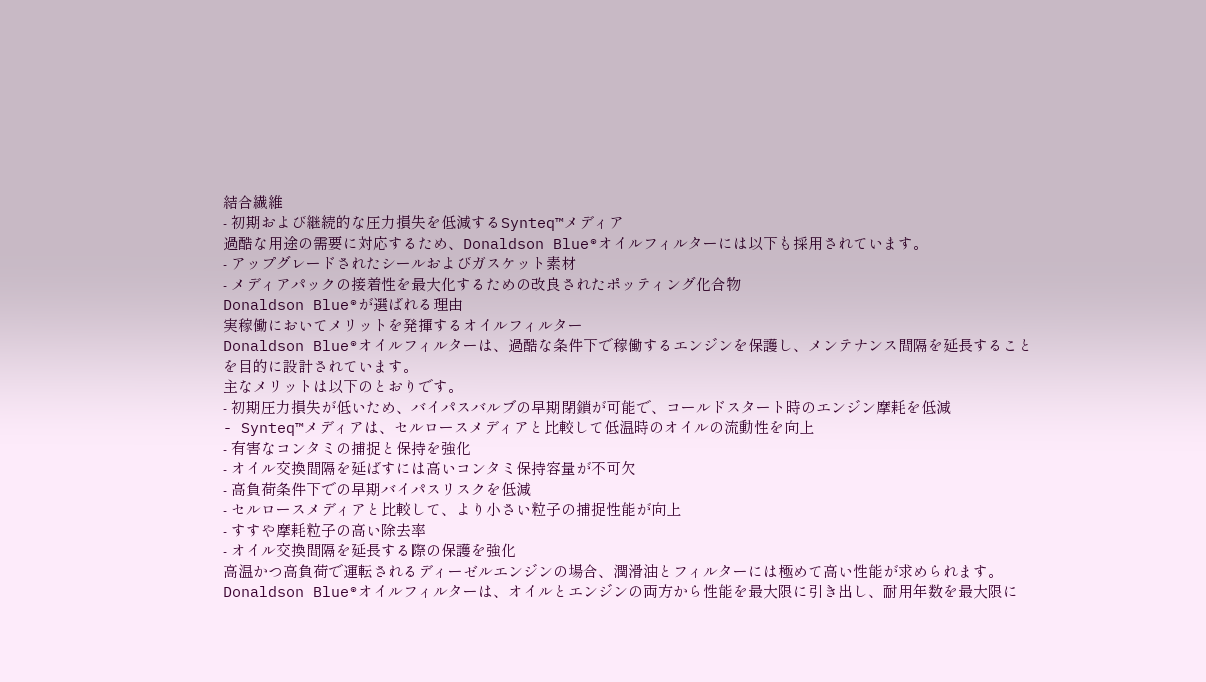結合繊維
- 初期および継続的な圧力損失を低減するSynteq™メディア
過酷な用途の需要に対応するため、Donaldson Blue®オイルフィルターには以下も採用されています。
- アップグレードされたシールおよびガスケット素材
- メディアパックの接着性を最大化するための改良されたポッティング化合物
Donaldson Blue®が選ばれる理由
実稼働においてメリットを発揮するオイルフィルター
Donaldson Blue®オイルフィルターは、過酷な条件下で稼働するエンジンを保護し、メンテナンス間隔を延長することを目的に設計されています。
主なメリットは以下のとおりです。
- 初期圧力損失が低いため、バイパスバルブの早期閉鎖が可能で、コールドスタート時のエンジン摩耗を低減
- Synteq™メディアは、セルロースメディアと比較して低温時のオイルの流動性を向上
- 有害なコンタミの捕捉と保持を強化
- オイル交換間隔を延ばすには高いコンタミ保持容量が不可欠
- 高負荷条件下での早期バイパスリスクを低減
- セルロースメディアと比較して、より小さい粒子の捕捉性能が向上
- すすや摩耗粒子の高い除去率
- オイル交換間隔を延長する際の保護を強化
高温かつ高負荷で運転されるディーゼルエンジンの場合、潤滑油とフィルターには極めて高い性能が求められます。Donaldson Blue®オイルフィルターは、オイルとエンジンの両方から性能を最大限に引き出し、耐用年数を最大限に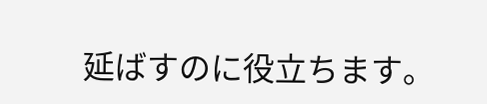延ばすのに役立ちます。